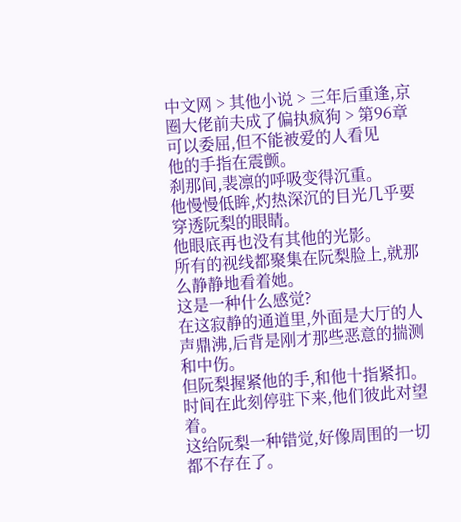中文网 > 其他小说 > 三年后重逢,京圈大佬前夫成了偏执疯狗 > 第96章 可以委屈,但不能被爱的人看见
他的手指在震颤。
刹那间,裴凛的呼吸变得沉重。
他慢慢低眸,灼热深沉的目光几乎要穿透阮梨的眼睛。
他眼底再也没有其他的光影。
所有的视线都聚集在阮梨脸上,就那么静静地看着她。
这是一种什么感觉?
在这寂静的通道里,外面是大厅的人声鼎沸,后背是刚才那些恶意的揣测和中伤。
但阮梨握紧他的手,和他十指紧扣。
时间在此刻停驻下来,他们彼此对望着。
这给阮梨一种错觉,好像周围的一切都不存在了。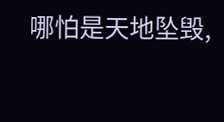哪怕是天地坠毁,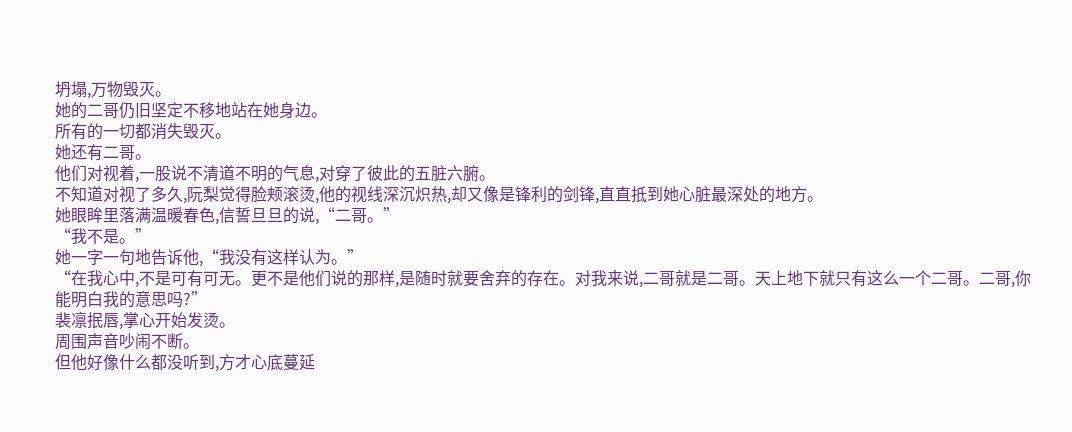坍塌,万物毁灭。
她的二哥仍旧坚定不移地站在她身边。
所有的一切都消失毁灭。
她还有二哥。
他们对视着,一股说不清道不明的气息,对穿了彼此的五脏六腑。
不知道对视了多久,阮梨觉得脸颊滚烫,他的视线深沉炽热,却又像是锋利的剑锋,直直抵到她心脏最深处的地方。
她眼眸里落满温暖春色,信誓旦旦的说,“二哥。”
“我不是。”
她一字一句地告诉他,“我没有这样认为。”
“在我心中,不是可有可无。更不是他们说的那样,是随时就要舍弃的存在。对我来说,二哥就是二哥。天上地下就只有这么一个二哥。二哥,你能明白我的意思吗?”
裴凛抿唇,掌心开始发烫。
周围声音吵闹不断。
但他好像什么都没听到,方才心底蔓延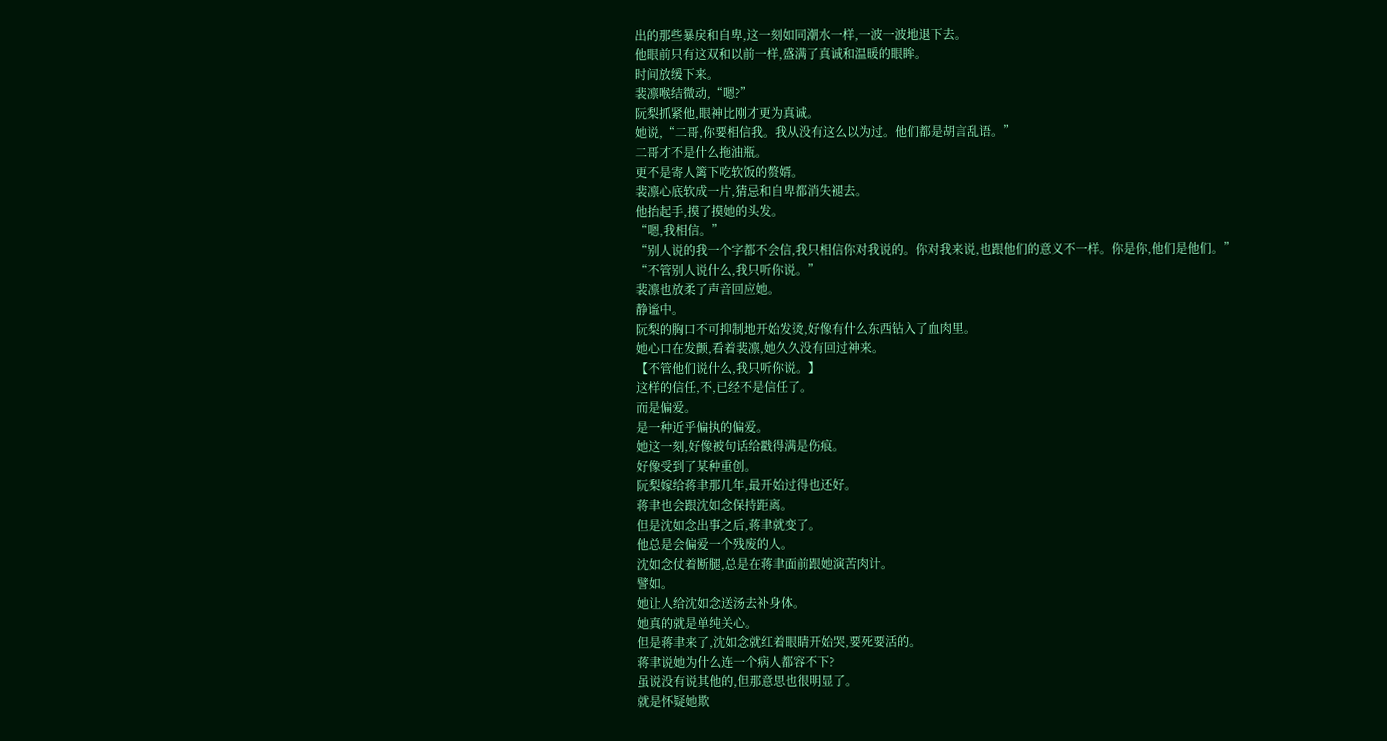出的那些暴戾和自卑,这一刻如同潮水一样,一波一波地退下去。
他眼前只有这双和以前一样,盛满了真诚和温暖的眼眸。
时间放缓下来。
裴凛喉结微动,“嗯?”
阮梨抓紧他,眼神比刚才更为真诚。
她说,“二哥,你要相信我。我从没有这么以为过。他们都是胡言乱语。”
二哥才不是什么拖油瓶。
更不是寄人篱下吃软饭的赘婿。
裴凛心底软成一片,猜忌和自卑都消失褪去。
他抬起手,摸了摸她的头发。
“嗯,我相信。”
“别人说的我一个字都不会信,我只相信你对我说的。你对我来说,也跟他们的意义不一样。你是你,他们是他们。”
“不管别人说什么,我只听你说。”
裴凛也放柔了声音回应她。
静谧中。
阮梨的胸口不可抑制地开始发烫,好像有什么东西钻入了血肉里。
她心口在发颤,看着裴凛,她久久没有回过神来。
【不管他们说什么,我只听你说。】
这样的信任,不,已经不是信任了。
而是偏爱。
是一种近乎偏执的偏爱。
她这一刻,好像被句话给戳得满是伤痕。
好像受到了某种重创。
阮梨嫁给蒋聿那几年,最开始过得也还好。
蒋聿也会跟沈如念保持距离。
但是沈如念出事之后,蒋聿就变了。
他总是会偏爱一个残废的人。
沈如念仗着断腿,总是在蒋聿面前跟她演苦肉计。
譬如。
她让人给沈如念送汤去补身体。
她真的就是单纯关心。
但是蒋聿来了,沈如念就红着眼睛开始哭,要死要活的。
蒋聿说她为什么连一个病人都容不下?
虽说没有说其他的,但那意思也很明显了。
就是怀疑她欺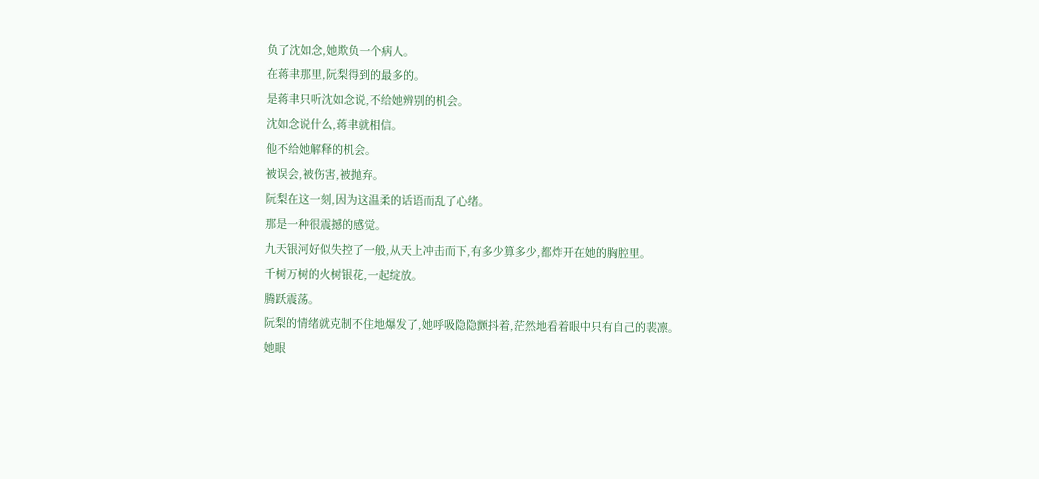负了沈如念,她欺负一个病人。
在蒋聿那里,阮梨得到的最多的。
是蒋聿只听沈如念说,不给她辨别的机会。
沈如念说什么,蒋聿就相信。
他不给她解释的机会。
被误会,被伤害,被抛弃。
阮梨在这一刻,因为这温柔的话语而乱了心绪。
那是一种很震撼的感觉。
九天银河好似失控了一般,从天上冲击而下,有多少算多少,都炸开在她的胸腔里。
千树万树的火树银花,一起绽放。
腾跃震荡。
阮梨的情绪就克制不住地爆发了,她呼吸隐隐颤抖着,茫然地看着眼中只有自己的裴凛。
她眼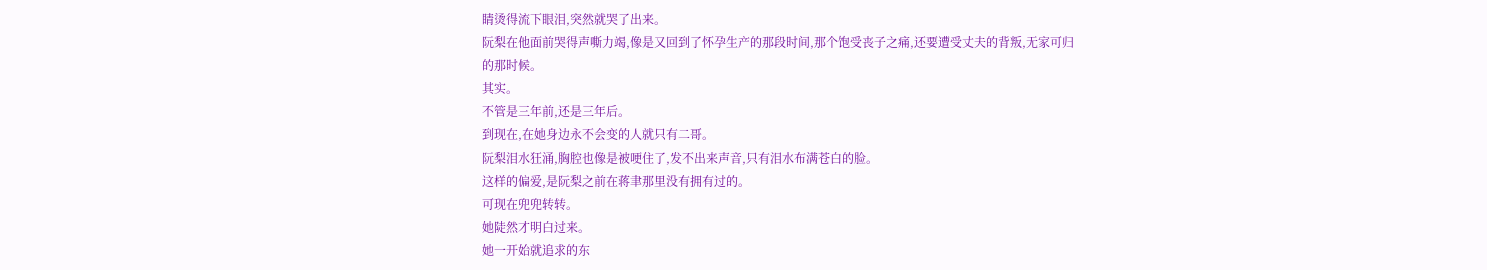睛烫得流下眼泪,突然就哭了出来。
阮梨在他面前哭得声嘶力竭,像是又回到了怀孕生产的那段时间,那个饱受丧子之痛,还要遭受丈夫的背叛,无家可归的那时候。
其实。
不管是三年前,还是三年后。
到现在,在她身边永不会变的人就只有二哥。
阮梨泪水狂涌,胸腔也像是被哽住了,发不出来声音,只有泪水布满苍白的脸。
这样的偏爱,是阮梨之前在蒋聿那里没有拥有过的。
可现在兜兜转转。
她陡然才明白过来。
她一开始就追求的东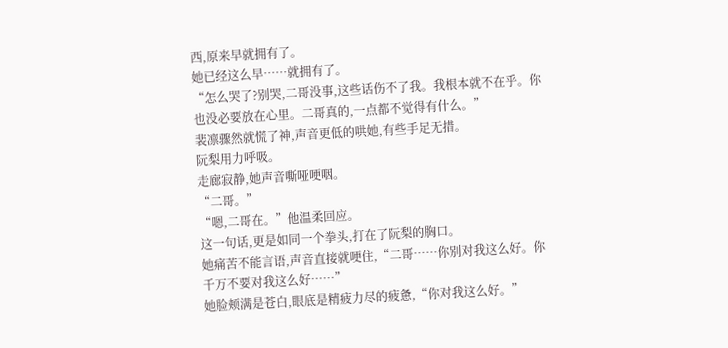西,原来早就拥有了。
她已经这么早……就拥有了。
“怎么哭了?别哭,二哥没事,这些话伤不了我。我根本就不在乎。你也没必要放在心里。二哥真的,一点都不觉得有什么。”
裴凛骤然就慌了神,声音更低的哄她,有些手足无措。
阮梨用力呼吸。
走廊寂静,她声音嘶哑哽咽。
“二哥。”
“嗯,二哥在。”他温柔回应。
这一句话,更是如同一个拳头,打在了阮梨的胸口。
她痛苦不能言语,声音直接就哽住,“二哥……你别对我这么好。你千万不要对我这么好……”
她脸颊满是苍白,眼底是精疲力尽的疲惫,“你对我这么好。”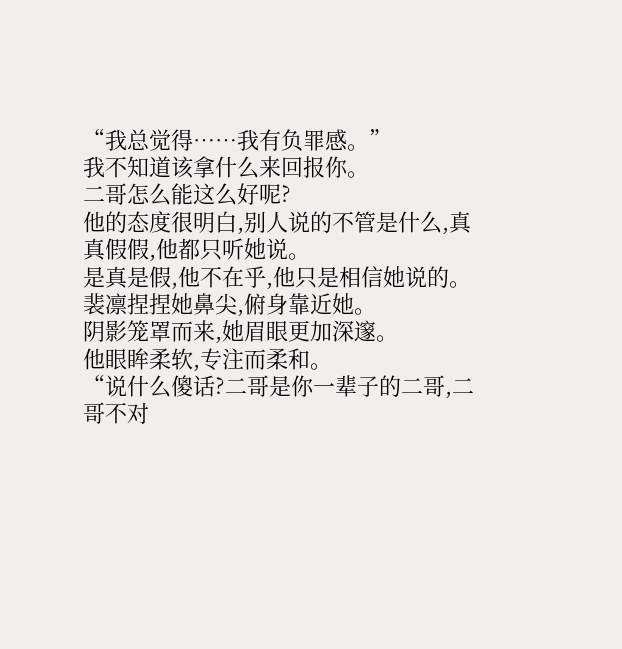“我总觉得……我有负罪感。”
我不知道该拿什么来回报你。
二哥怎么能这么好呢?
他的态度很明白,别人说的不管是什么,真真假假,他都只听她说。
是真是假,他不在乎,他只是相信她说的。
裴凛捏捏她鼻尖,俯身靠近她。
阴影笼罩而来,她眉眼更加深邃。
他眼眸柔软,专注而柔和。
“说什么傻话?二哥是你一辈子的二哥,二哥不对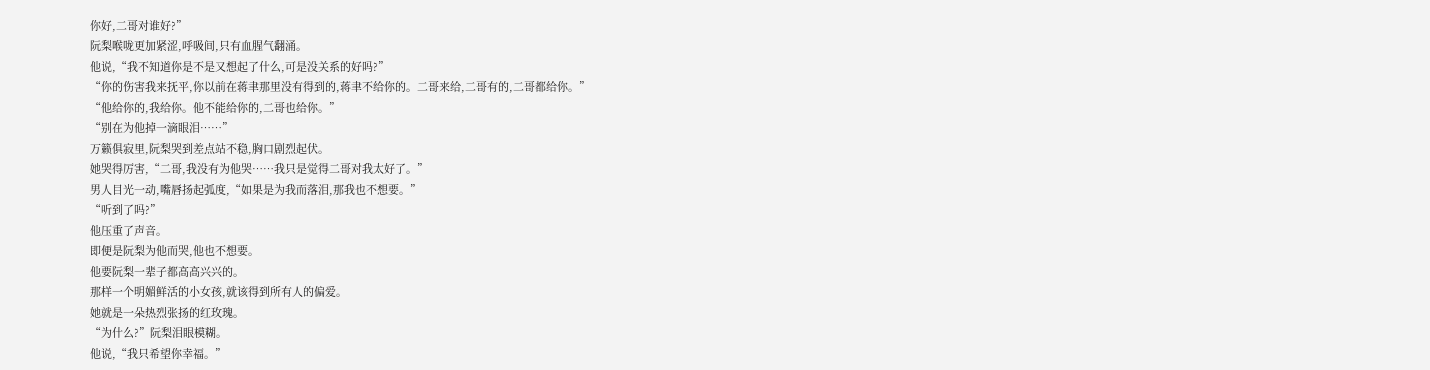你好,二哥对谁好?”
阮梨喉咙更加紧涩,呼吸间,只有血腥气翻涌。
他说,“我不知道你是不是又想起了什么,可是没关系的好吗?”
“你的伤害我来抚平,你以前在蒋聿那里没有得到的,蒋聿不给你的。二哥来给,二哥有的,二哥都给你。”
“他给你的,我给你。他不能给你的,二哥也给你。”
“别在为他掉一滴眼泪……”
万籁俱寂里,阮梨哭到差点站不稳,胸口剧烈起伏。
她哭得厉害,“二哥,我没有为他哭……我只是觉得二哥对我太好了。”
男人目光一动,嘴唇扬起弧度,“如果是为我而落泪,那我也不想要。”
“听到了吗?”
他压重了声音。
即便是阮梨为他而哭,他也不想要。
他要阮梨一辈子都高高兴兴的。
那样一个明媚鲜活的小女孩,就该得到所有人的偏爱。
她就是一朵热烈张扬的红玫瑰。
“为什么?”阮梨泪眼模糊。
他说,“我只希望你幸福。”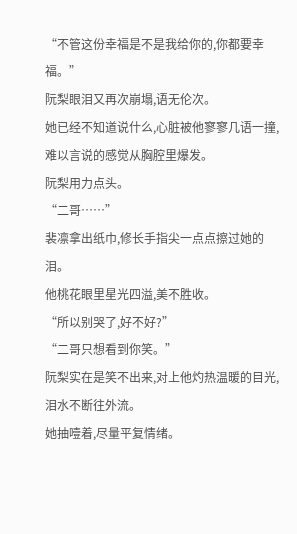“不管这份幸福是不是我给你的,你都要幸福。”
阮梨眼泪又再次崩塌,语无伦次。
她已经不知道说什么,心脏被他寥寥几语一撞,难以言说的感觉从胸腔里爆发。
阮梨用力点头。
“二哥……”
裴凛拿出纸巾,修长手指尖一点点擦过她的泪。
他桃花眼里星光四溢,美不胜收。
“所以别哭了,好不好?”
“二哥只想看到你笑。”
阮梨实在是笑不出来,对上他灼热温暖的目光,泪水不断往外流。
她抽噎着,尽量平复情绪。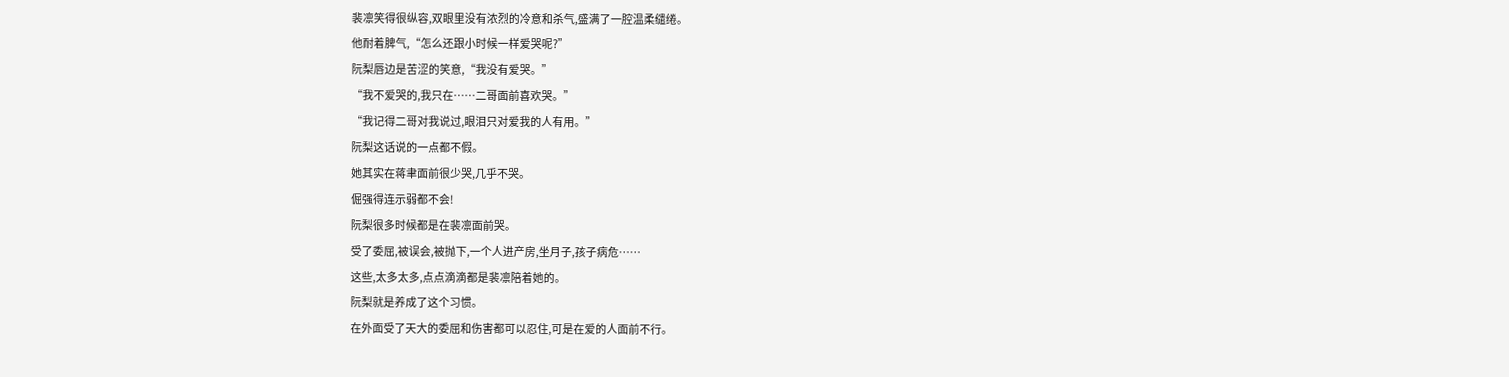裴凛笑得很纵容,双眼里没有浓烈的冷意和杀气,盛满了一腔温柔缱绻。
他耐着脾气,“怎么还跟小时候一样爱哭呢?”
阮梨唇边是苦涩的笑意,“我没有爱哭。”
“我不爱哭的,我只在……二哥面前喜欢哭。”
“我记得二哥对我说过,眼泪只对爱我的人有用。”
阮梨这话说的一点都不假。
她其实在蒋聿面前很少哭,几乎不哭。
倔强得连示弱都不会!
阮梨很多时候都是在裴凛面前哭。
受了委屈,被误会,被抛下,一个人进产房,坐月子,孩子病危……
这些,太多太多,点点滴滴都是裴凛陪着她的。
阮梨就是养成了这个习惯。
在外面受了天大的委屈和伤害都可以忍住,可是在爱的人面前不行。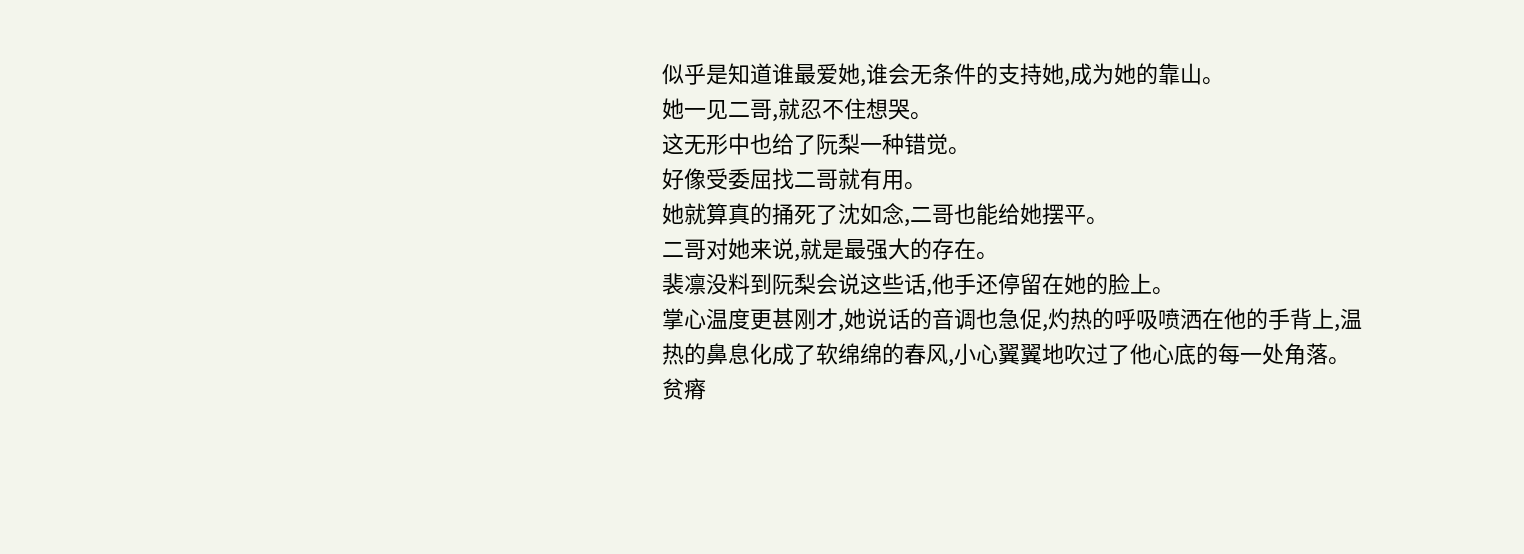似乎是知道谁最爱她,谁会无条件的支持她,成为她的靠山。
她一见二哥,就忍不住想哭。
这无形中也给了阮梨一种错觉。
好像受委屈找二哥就有用。
她就算真的捅死了沈如念,二哥也能给她摆平。
二哥对她来说,就是最强大的存在。
裴凛没料到阮梨会说这些话,他手还停留在她的脸上。
掌心温度更甚刚才,她说话的音调也急促,灼热的呼吸喷洒在他的手背上,温热的鼻息化成了软绵绵的春风,小心翼翼地吹过了他心底的每一处角落。
贫瘠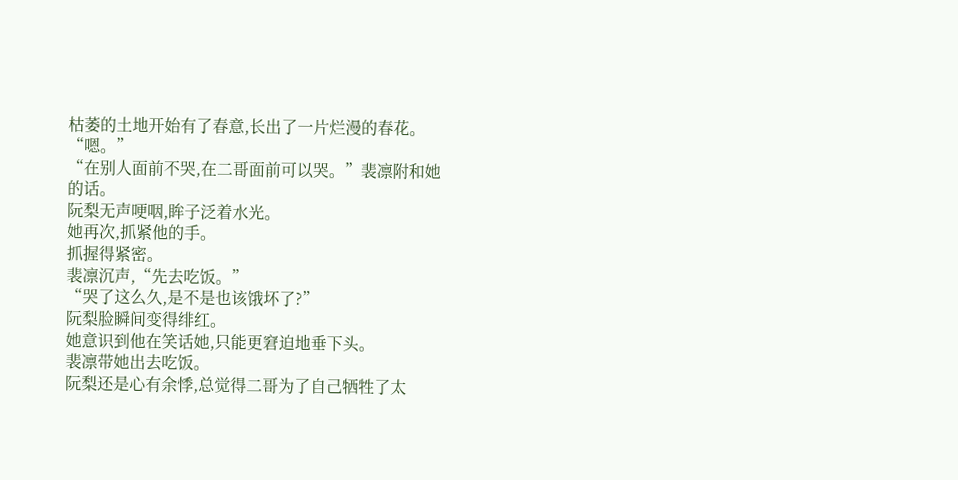枯萎的土地开始有了春意,长出了一片烂漫的春花。
“嗯。”
“在别人面前不哭,在二哥面前可以哭。”裴凛附和她的话。
阮梨无声哽咽,眸子泛着水光。
她再次,抓紧他的手。
抓握得紧密。
裴凛沉声,“先去吃饭。”
“哭了这么久,是不是也该饿坏了?”
阮梨脸瞬间变得绯红。
她意识到他在笑话她,只能更窘迫地垂下头。
裴凛带她出去吃饭。
阮梨还是心有余悸,总觉得二哥为了自己牺牲了太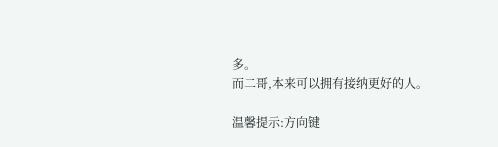多。
而二哥,本来可以拥有接纳更好的人。

温馨提示:方向键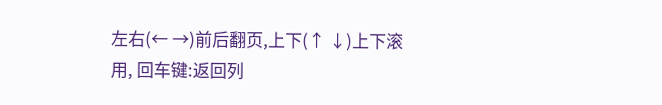左右(← →)前后翻页,上下(↑ ↓)上下滚用, 回车键:返回列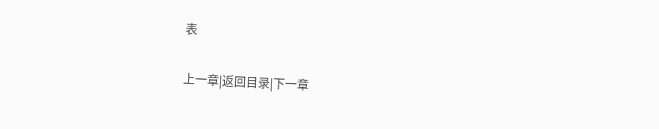表

上一章|返回目录|下一章